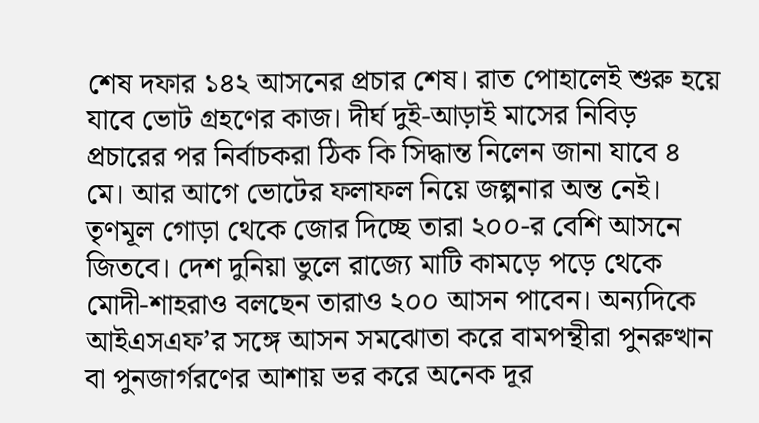শেষ দফার ১৪২ আসনের প্রচার শেষ। রাত পোহালেই শুরু হয়ে যাবে ভোট গ্রহণের কাজ। দীর্ঘ দুই-আড়াই মাসের নিবিড় প্রচারের পর নির্বাচকরা ঠিক কি সিদ্ধান্ত নিলেন জানা যাবে ৪ মে। আর আগে ভোটের ফলাফল নিয়ে জল্পনার অন্ত নেই। তৃণমূল গোড়া থেকে জোর দিচ্ছে তারা ২০০-র বেশি আসনে জিতবে। দেশ দুনিয়া ভুলে রাজ্যে মাটি কামড়ে পড়ে থেকে মোদী-শাহরাও বলছেন তারাও ২০০ আসন পাবেন। অন্যদিকে আইএসএফ’র সঙ্গে আসন সমঝোতা করে বামপন্থীরা পুনরুত্থান বা পুনজার্গরণের আশায় ভর করে অনেক দূর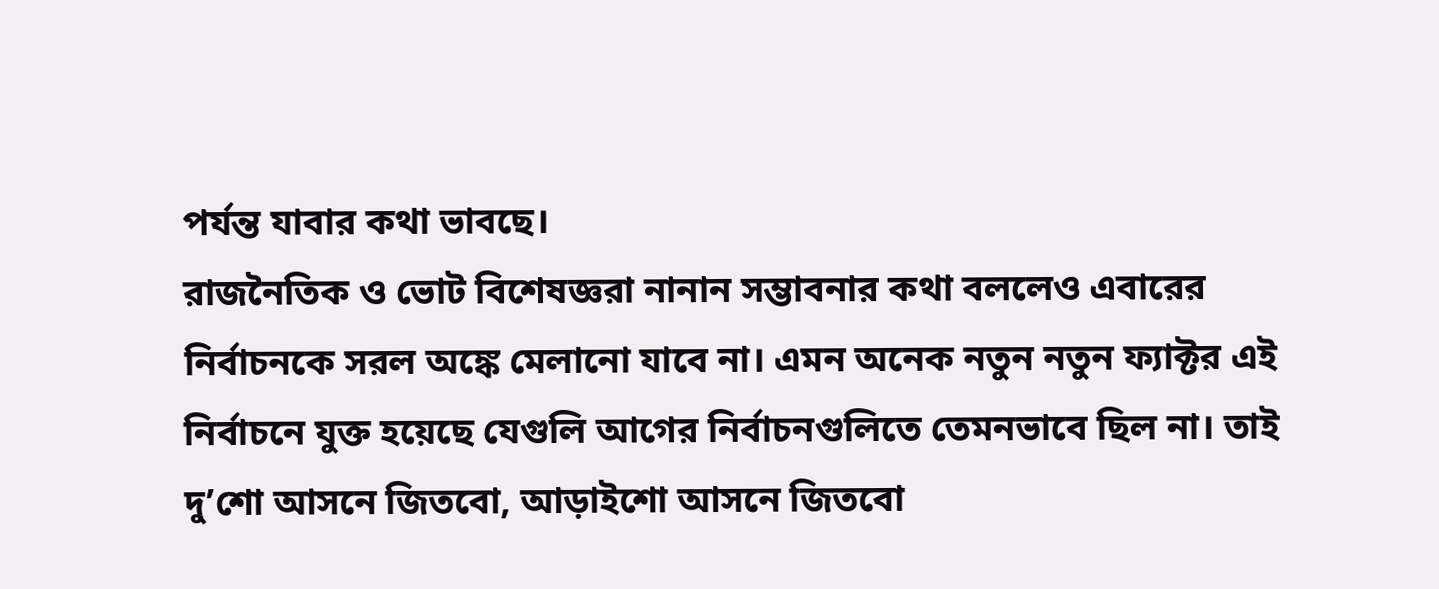পর্যন্ত যাবার কথা ভাবছে।
রাজনৈতিক ও ভোট বিশেষজ্ঞরা নানান সম্ভাবনার কথা বললেও এবারের নির্বাচনকে সরল অঙ্কে মেলানো যাবে না। এমন অনেক নতুন নতুন ফ্যাক্টর এই নির্বাচনে যুক্ত হয়েছে যেগুলি আগের নির্বাচনগুলিতে তেমনভাবে ছিল না। তাই দু’শো আসনে জিতবো, আড়াইশো আসনে জিতবো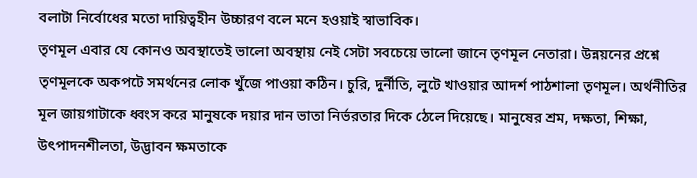বলাটা নির্বোধের মতো দায়িত্বহীন উচ্চারণ বলে মনে হওয়াই স্বাভাবিক।
তৃণমূল এবার যে কোনও অবস্থাতেই ভালো অবস্থায় নেই সেটা সবচেয়ে ভালো জানে তৃণমূল নেতারা। উন্নয়নের প্রশ্নে তৃণমূলকে অকপটে সমর্থনের লোক খুঁজে পাওয়া কঠিন। চুরি, দুর্নীতি, লুটে খাওয়ার আদর্শ পাঠশালা তৃণমূল। অর্থনীতির মূল জায়গাটাকে ধ্বংস করে মানুষকে দয়ার দান ভাতা নির্ভরতার দিকে ঠেলে দিয়েছে। মানুষের শ্রম, দক্ষতা, শিক্ষা, উৎপাদনশীলতা, উদ্ভাবন ক্ষমতাকে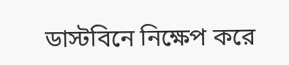ডাস্টবিনে নিক্ষেপ করে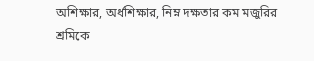অশিক্ষার, অর্ধশিক্ষার, নিম্ন দক্ষতার কম মজুরির শ্রমিকে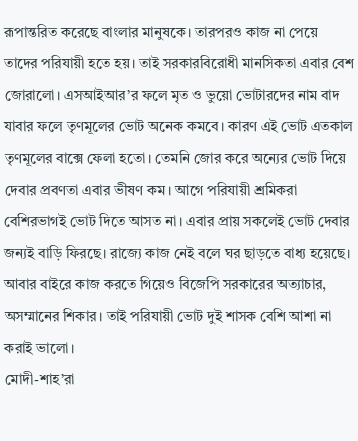রূপান্তরিত করেছে বাংলার মানুষকে। তারপরও কাজ না পেয়ে তাদের পরিযায়ী হতে হয়। তাই সরকারবিরোধী মানসিকতা এবার বেশ জোরালো। এসআইআর’র ফলে মৃত ও ভুয়ো ভোটারদের নাম বাদ যাবার ফলে তৃণমূলের ভোট অনেক কমবে। কারণ এই ভোট এতকাল তৃণমূলের বাক্সে ফেলা হতো। তেমনি জোর করে অন্যের ভোট দিয়ে দেবার প্রবণতা এবার ভীষণ কম। আগে পরিযায়ী শ্রমিকরা বেশিরভাগই ভোট দিতে আসত না। এবার প্রায় সকলেই ভোট দেবার জন্যই বাড়ি ফিরছে। রাজ্যে কাজ নেই বলে ঘর ছাড়তে বাধ্য হয়েছে। আবার বাইরে কাজ করতে গিয়েও বিজেপি সরকারের অত্যাচার, অসম্মানের শিকার। তাই পরিযায়ী ভোট দুই শাসক বেশি আশা না করাই ভালো।
মোদী-শাহ’রা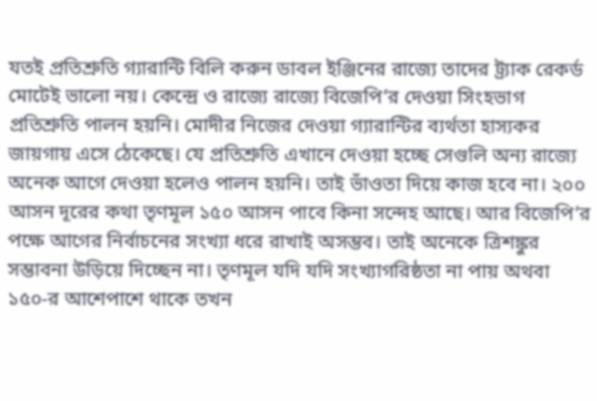যতই প্রতিশ্রুতি গ্যারান্টি বিলি করুন ডাবল ইঞ্জিনের রাজ্যে তাদের ট্র্যাক রেকর্ড মোটেই ভালো নয়। কেন্দ্রে ও রাজ্যে রাজ্যে বিজেপি’র দেওয়া সিংহভাগ প্রতিশ্রুতি পালন হয়নি। মোদীর নিজের দেওয়া গ্যারান্টির ব্যর্থতা হাস্যকর জায়গায় এসে ঠেকেছে। যে প্রতিশ্রুতি এখানে দেওয়া হচ্ছে সেগুলি অন্য রাজ্যে অনেক আগে দেওয়া হলেও পালন হয়নি। তাই ভাঁওতা দিয়ে কাজ হবে না। ২০০ আসন দূরের কথা তৃণমূল ১৫০ আসন পাবে কিনা সন্দেহ আছে। আর বিজেপি’র পক্ষে আগের নির্বাচনের সংখ্যা ধরে রাখাই অসম্ভব। তাই অনেকে ত্রিশঙ্কুর সম্ভাবনা উড়িয়ে দিচ্ছেন না। তৃণমূল যদি যদি সংখ্যাগরিষ্ঠতা না পায় অথবা ১৫০-র আশেপাশে থাকে তখন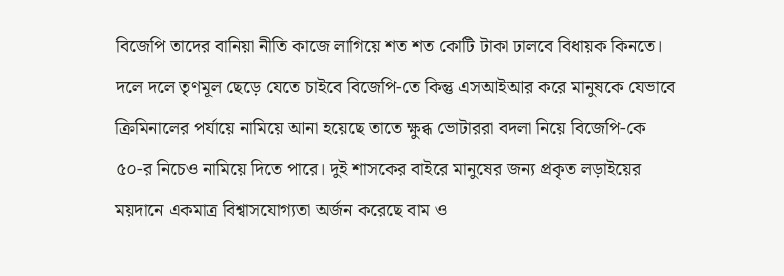বিজেপি তাদের বানিয়া নীতি কাজে লাগিয়ে শত শত কোটি টাকা ঢালবে বিধায়ক কিনতে। দলে দলে তৃণমূল ছেড়ে যেতে চাইবে বিজেপি-তে কিন্তু এসআইআর করে মানুষকে যেভাবে ক্রিমিনালের পর্যায়ে নামিয়ে আনা হয়েছে তাতে ক্ষুব্ধ ভোটাররা বদলা নিয়ে বিজেপি-কে ৫০-র নিচেও নামিয়ে দিতে পারে। দুই শাসকের বাইরে মানুষের জন্য প্রকৃত লড়াইয়ের ময়দানে একমাত্র বিশ্বাসযোগ্যতা অর্জন করেছে বাম ও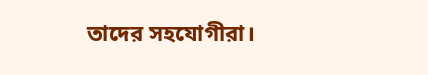তাদের সহযোগীরা।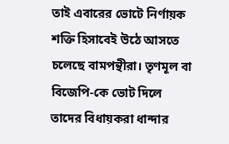তাই এবারের ভোটে নির্ণায়ক শক্তি হিসাবেই উঠে আসতে চলেছে বামপন্থীরা। তৃণমূল বা বিজেপি-কে ভোট দিলে তাদের বিধায়করা ধান্দার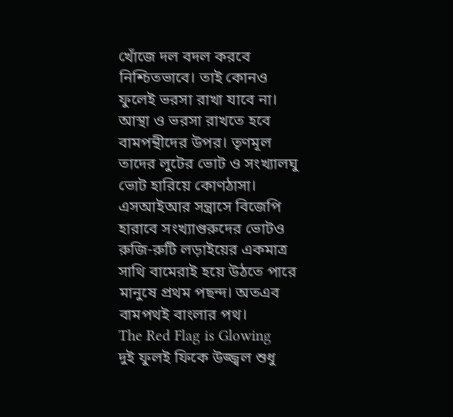খোঁজে দল বদল করবে নিশ্চিতভাবে। তাই কোনও ফুলেই ভরসা রাখা যাবে না। আস্থা ও ভরসা রাখতে হবে বামপন্থীদের উপর। তৃণমূল তাদের লুটের ভোট ও সংখ্যালঘু ভোট হারিয়ে কোণঠাসা। এসআইআর সন্ত্রাসে বিজেপি হারাবে সংখ্যাগুরুদের ভোটও রুজি-রুটি লড়াইয়ের একমাত্র সাথি বামেরাই হয়ে উঠতে পারে মানুষে প্রথম পছন্দ। অতএব বামপথই বাংলার পথ।
The Red Flag is Glowing
দুই ফুলই ফিকে উজ্জ্বল শুধু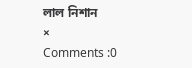লাল নিশান
×
Comments :0